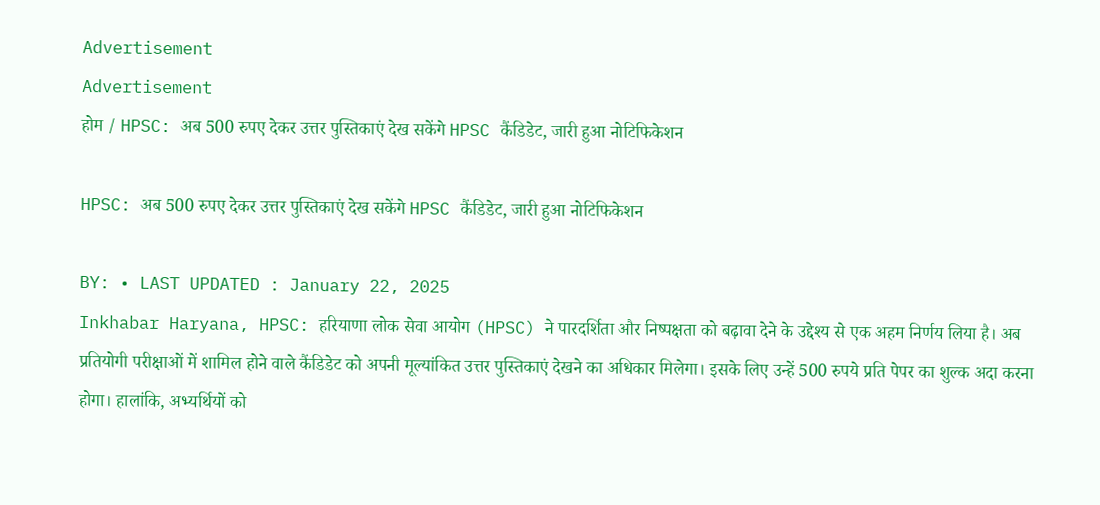Advertisement
Advertisement
होम / HPSC: अब 500 रुपए देकर उत्तर पुस्तिकाएं देख सकेंगे HPSC कैंडिडेट, जारी हुआ नोटिफिकेशन

HPSC: अब 500 रुपए देकर उत्तर पुस्तिकाएं देख सकेंगे HPSC कैंडिडेट, जारी हुआ नोटिफिकेशन

BY: • LAST UPDATED : January 22, 2025
Inkhabar Haryana, HPSC: हरियाणा लोक सेवा आयोग (HPSC) ने पारदर्शिता और निष्पक्षता को बढ़ावा देने के उद्देश्य से एक अहम निर्णय लिया है। अब प्रतियोगी परीक्षाओं में शामिल होने वाले कैंडिडेट को अपनी मूल्यांकित उत्तर पुस्तिकाएं देखने का अधिकार मिलेगा। इसके लिए उन्हें 500 रुपये प्रति पेपर का शुल्क अदा करना होगा। हालांकि, अभ्यर्थियों को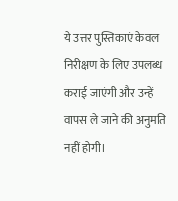ये उत्तर पुस्तिकाएं केवल निरीक्षण के लिए उपलब्ध कराई जाएंगी और उन्हें वापस ले जाने की अनुमति नहीं होगी।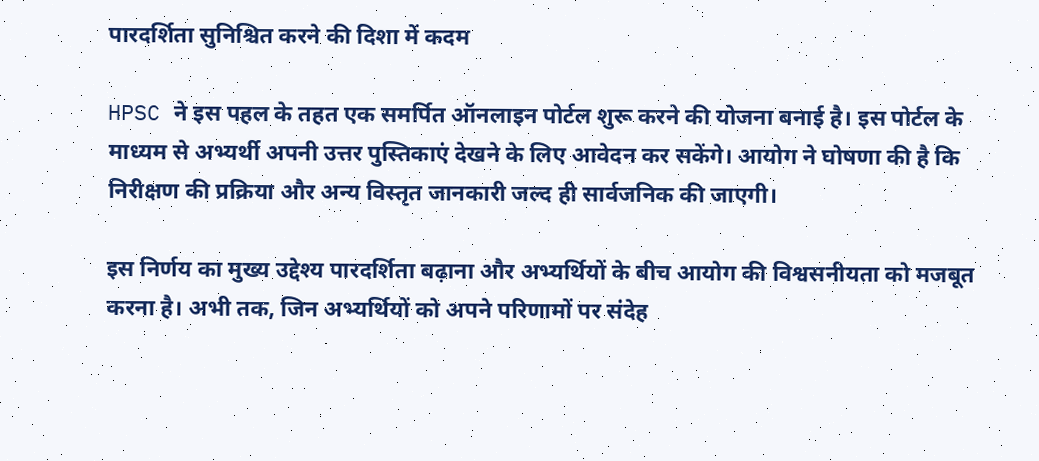पारदर्शिता सुनिश्चित करने की दिशा में कदम

HPSC ने इस पहल के तहत एक समर्पित ऑनलाइन पोर्टल शुरू करने की योजना बनाई है। इस पोर्टल के माध्यम से अभ्यर्थी अपनी उत्तर पुस्तिकाएं देखने के लिए आवेदन कर सकेंगे। आयोग ने घोषणा की है कि निरीक्षण की प्रक्रिया और अन्य विस्तृत जानकारी जल्द ही सार्वजनिक की जाएगी।

इस निर्णय का मुख्य उद्देश्य पारदर्शिता बढ़ाना और अभ्यर्थियों के बीच आयोग की विश्वसनीयता को मजबूत करना है। अभी तक, जिन अभ्यर्थियों को अपने परिणामों पर संदेह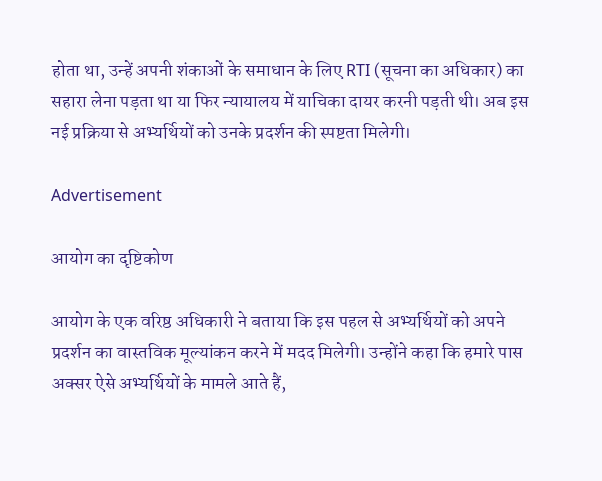होता था, उन्हें अपनी शंकाओं के समाधान के लिए RTI (सूचना का अधिकार) का सहारा लेना पड़ता था या फिर न्यायालय में याचिका दायर करनी पड़ती थी। अब इस नई प्रक्रिया से अभ्यर्थियों को उनके प्रदर्शन की स्पष्टता मिलेगी।

Advertisement

आयोग का दृष्टिकोण

आयोग के एक वरिष्ठ अधिकारी ने बताया कि इस पहल से अभ्यर्थियों को अपने प्रदर्शन का वास्तविक मूल्यांकन करने में मदद मिलेगी। उन्होंने कहा कि हमारे पास अक्सर ऐसे अभ्यर्थियों के मामले आते हैं,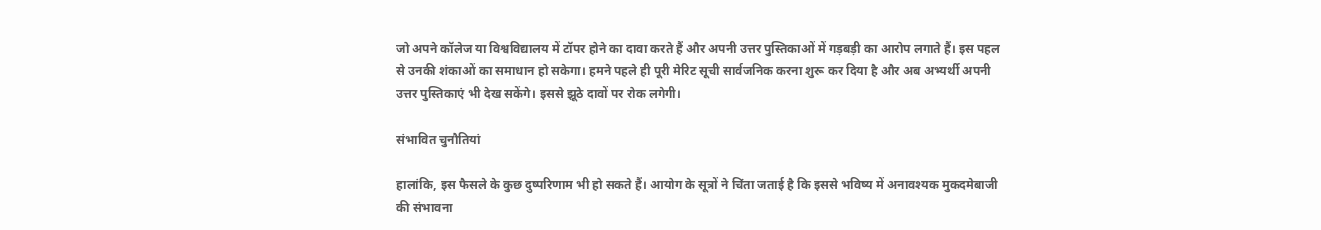जो अपने कॉलेज या विश्वविद्यालय में टॉपर होने का दावा करते हैं और अपनी उत्तर पुस्तिकाओं में गड़बड़ी का आरोप लगाते हैं। इस पहल से उनकी शंकाओं का समाधान हो सकेगा। हमने पहले ही पूरी मेरिट सूची सार्वजनिक करना शुरू कर दिया है और अब अभ्यर्थी अपनी उत्तर पुस्तिकाएं भी देख सकेंगे। इससे झूठे दावों पर रोक लगेगी।

संभावित चुनौतियां

हालांकि, इस फैसले के कुछ दुष्परिणाम भी हो सकते हैं। आयोग के सूत्रों ने चिंता जताई है कि इससे भविष्य में अनावश्यक मुकदमेबाजी की संभावना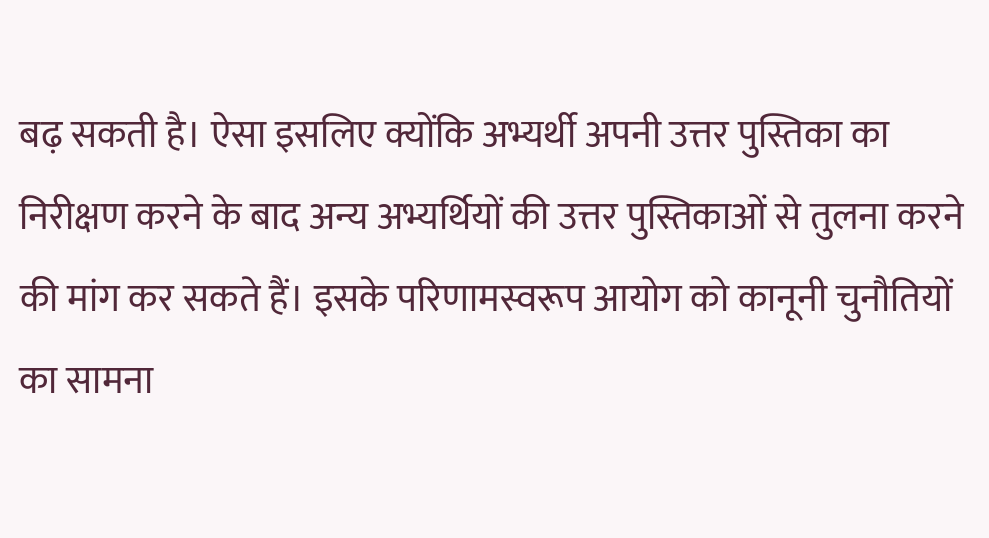बढ़ सकती है। ऐसा इसलिए क्योंकि अभ्यर्थी अपनी उत्तर पुस्तिका का निरीक्षण करने के बाद अन्य अभ्यर्थियों की उत्तर पुस्तिकाओं से तुलना करने की मांग कर सकते हैं। इसके परिणामस्वरूप आयोग को कानूनी चुनौतियों का सामना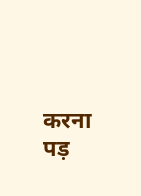करना पड़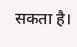सकता है।